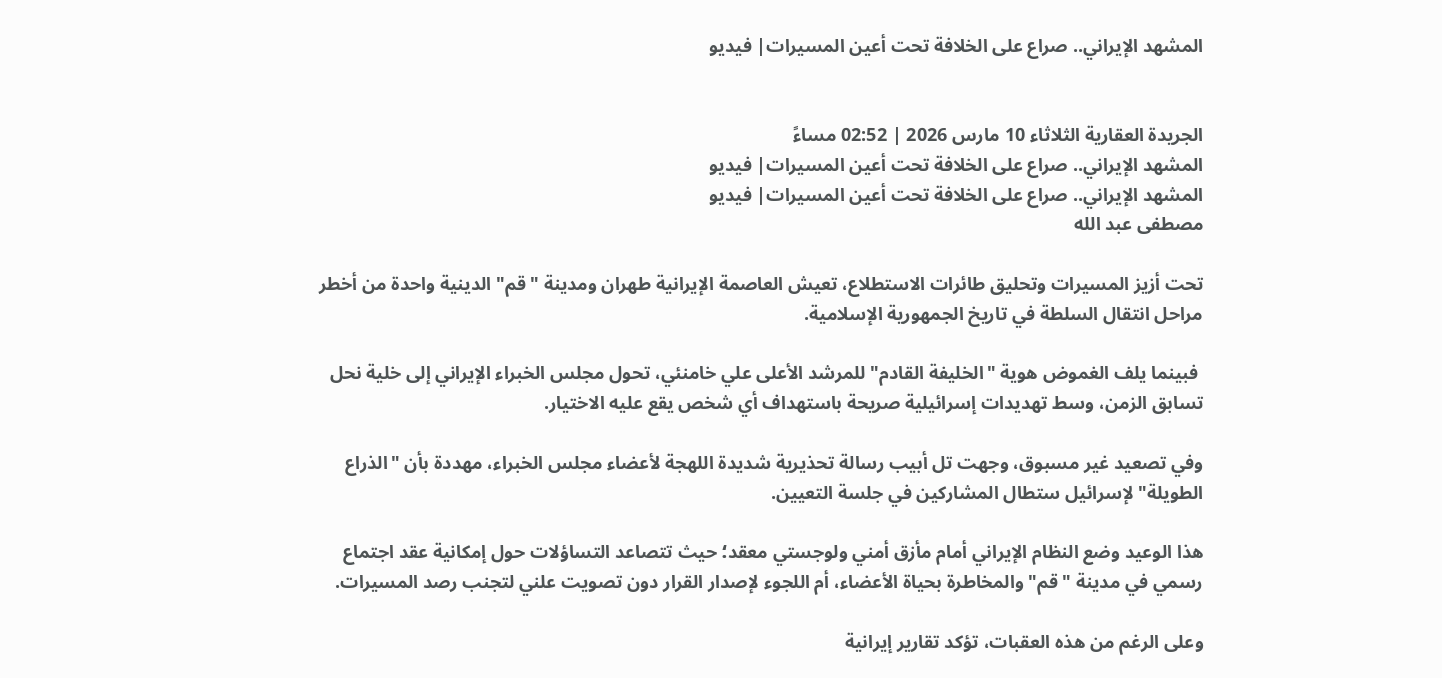المشهد الإيراني.. صراع على الخلافة تحت أعين المسيرات| فيديو


الجريدة العقارية الثلاثاء 10 مارس 2026 | 02:52 مساءً
المشهد الإيراني.. صراع على الخلافة تحت أعين المسيرات| فيديو
المشهد الإيراني.. صراع على الخلافة تحت أعين المسيرات| فيديو
مصطفى عبد الله

تحت أزيز المسيرات وتحليق طائرات الاستطلاع، تعيش العاصمة الإيرانية طهران ومدينة "قم" الدينية واحدة من أخطر مراحل انتقال السلطة في تاريخ الجمهورية الإسلامية.

 فبينما يلف الغموض هوية "الخليفة القادم" للمرشد الأعلى علي خامنئي، تحول مجلس الخبراء الإيراني إلى خلية نحل تسابق الزمن، وسط تهديدات إسرائيلية صريحة باستهداف أي شخص يقع عليه الاختيار.

وفي تصعيد غير مسبوق، وجهت تل أبيب رسالة تحذيرية شديدة اللهجة لأعضاء مجلس الخبراء، مهددة بأن "الذراع الطويلة" لإسرائيل ستطال المشاركين في جلسة التعيين.

هذا الوعيد وضع النظام الإيراني أمام مأزق أمني ولوجستي معقد؛ حيث تتصاعد التساؤلات حول إمكانية عقد اجتماع رسمي في مدينة "قم" والمخاطرة بحياة الأعضاء، أم اللجوء لإصدار القرار دون تصويت علني لتجنب رصد المسيرات.

وعلى الرغم من هذه العقبات، تؤكد تقارير إيرانية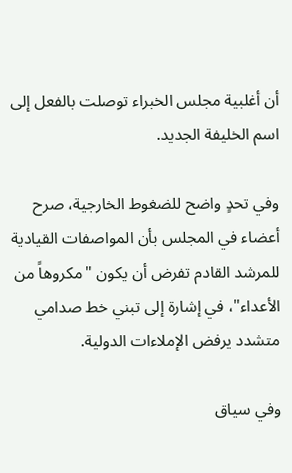أن أغلبية مجلس الخبراء توصلت بالفعل إلى اسم الخليفة الجديد.

وفي تحدٍ واضح للضغوط الخارجية، صرح أعضاء في المجلس بأن المواصفات القيادية للمرشد القادم تفرض أن يكون "مكروهاً من الأعداء"، في إشارة إلى تبني خط صدامي متشدد يرفض الإملاءات الدولية.

وفي سياق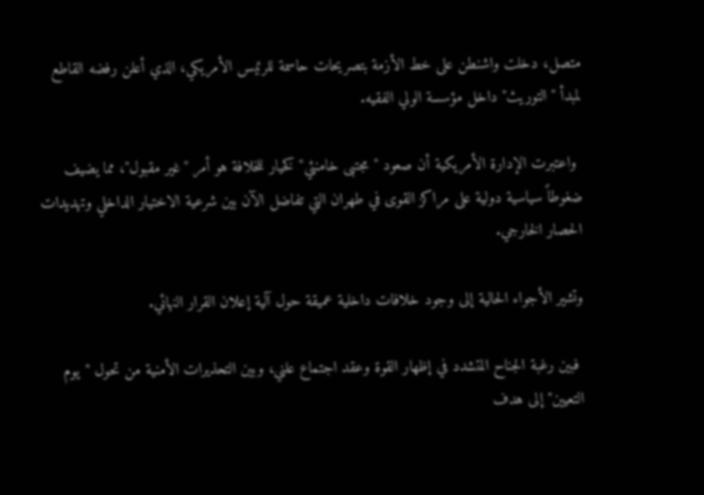متصل، دخلت واشنطن على خط الأزمة بتصريحات حاسمة للرئيس الأمريكي، الذي أعلن رفضه القاطع لمبدأ "التوريث" داخل مؤسسة الولي الفقيه.

 واعتبرت الإدارة الأمريكية أن صعود "مجتبى خامنئي" كخيار للخلافة هو أمر "غير مقبول"، مما يضيف ضغوطاً سياسية دولية على مراكز القوى في طهران التي تفاضل الآن بين شرعية الاختيار الداخلي وتهديدات الحصار الخارجي.

وتشير الأجواء الحالية إلى وجود خلافات داخلية عميقة حول آلية إعلان القرار النهائي.

 فبين رغبة الجناح المتشدد في إظهار القوة وعقد اجتماع علني، وبين التحذيرات الأمنية من تحول "يوم التعيين" إلى هدف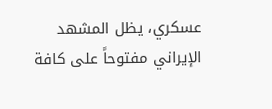عسكري، يظل المشهد الإيراني مفتوحاً على كافة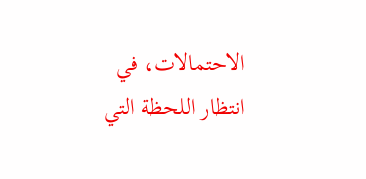الاحتمالات، في انتظار اللحظة التي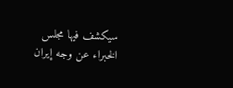سيكشف فيها مجلس الخبراء عن وجه إيران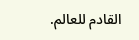القادم للعالم.